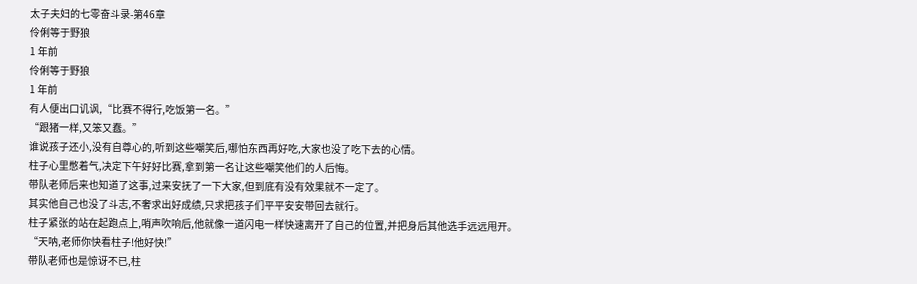太子夫妇的七零奋斗录-第46章
伶俐等于野狼
1 年前
伶俐等于野狼
1 年前
有人便出口讥讽,“比赛不得行,吃饭第一名。”
“跟猪一样,又笨又蠢。”
谁说孩子还小,没有自尊心的,听到这些嘲笑后,哪怕东西再好吃,大家也没了吃下去的心情。
柱子心里憋着气,决定下午好好比赛,拿到第一名让这些嘲笑他们的人后悔。
带队老师后来也知道了这事,过来安抚了一下大家,但到底有没有效果就不一定了。
其实他自己也没了斗志,不奢求出好成绩,只求把孩子们平平安安带回去就行。
柱子紧张的站在起跑点上,哨声吹响后,他就像一道闪电一样快速离开了自己的位置,并把身后其他选手远远甩开。
“天呐,老师你快看柱子!他好快!”
带队老师也是惊讶不已,柱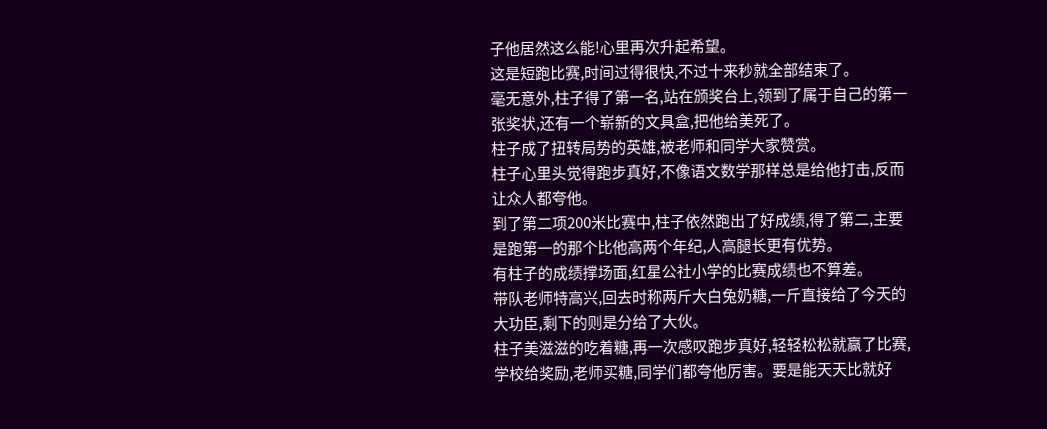子他居然这么能!心里再次升起希望。
这是短跑比赛,时间过得很快,不过十来秒就全部结束了。
毫无意外,柱子得了第一名,站在颁奖台上,领到了属于自己的第一张奖状,还有一个崭新的文具盒,把他给美死了。
柱子成了扭转局势的英雄,被老师和同学大家赞赏。
柱子心里头觉得跑步真好,不像语文数学那样总是给他打击,反而让众人都夸他。
到了第二项200米比赛中,柱子依然跑出了好成绩,得了第二,主要是跑第一的那个比他高两个年纪,人高腿长更有优势。
有柱子的成绩撑场面,红星公社小学的比赛成绩也不算差。
带队老师特高兴,回去时称两斤大白兔奶糖,一斤直接给了今天的大功臣,剩下的则是分给了大伙。
柱子美滋滋的吃着糖,再一次感叹跑步真好,轻轻松松就赢了比赛,学校给奖励,老师买糖,同学们都夸他厉害。要是能天天比就好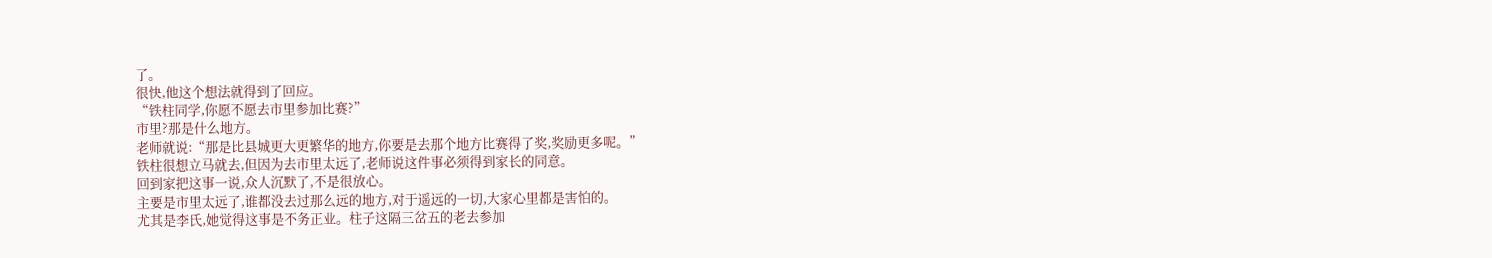了。
很快,他这个想法就得到了回应。
“铁柱同学,你愿不愿去市里参加比赛?”
市里?那是什么地方。
老师就说:“那是比县城更大更繁华的地方,你要是去那个地方比赛得了奖,奖励更多呢。”
铁柱很想立马就去,但因为去市里太远了,老师说这件事必须得到家长的同意。
回到家把这事一说,众人沉默了,不是很放心。
主要是市里太远了,谁都没去过那么远的地方,对于遥远的一切,大家心里都是害怕的。
尤其是李氏,她觉得这事是不务正业。柱子这隔三岔五的老去参加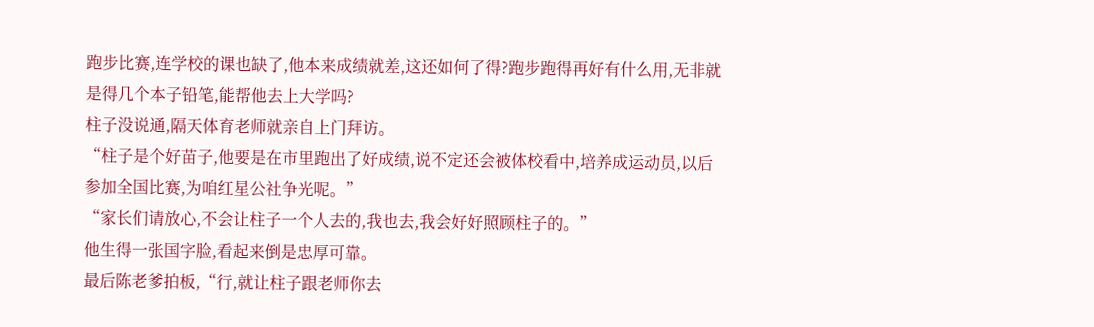跑步比赛,连学校的课也缺了,他本来成绩就差,这还如何了得?跑步跑得再好有什么用,无非就是得几个本子铅笔,能帮他去上大学吗?
柱子没说通,隔天体育老师就亲自上门拜访。
“柱子是个好苗子,他要是在市里跑出了好成绩,说不定还会被体校看中,培养成运动员,以后参加全国比赛,为咱红星公社争光呢。”
“家长们请放心,不会让柱子一个人去的,我也去,我会好好照顾柱子的。”
他生得一张国字脸,看起来倒是忠厚可靠。
最后陈老爹拍板,“行,就让柱子跟老师你去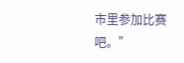市里参加比赛吧。”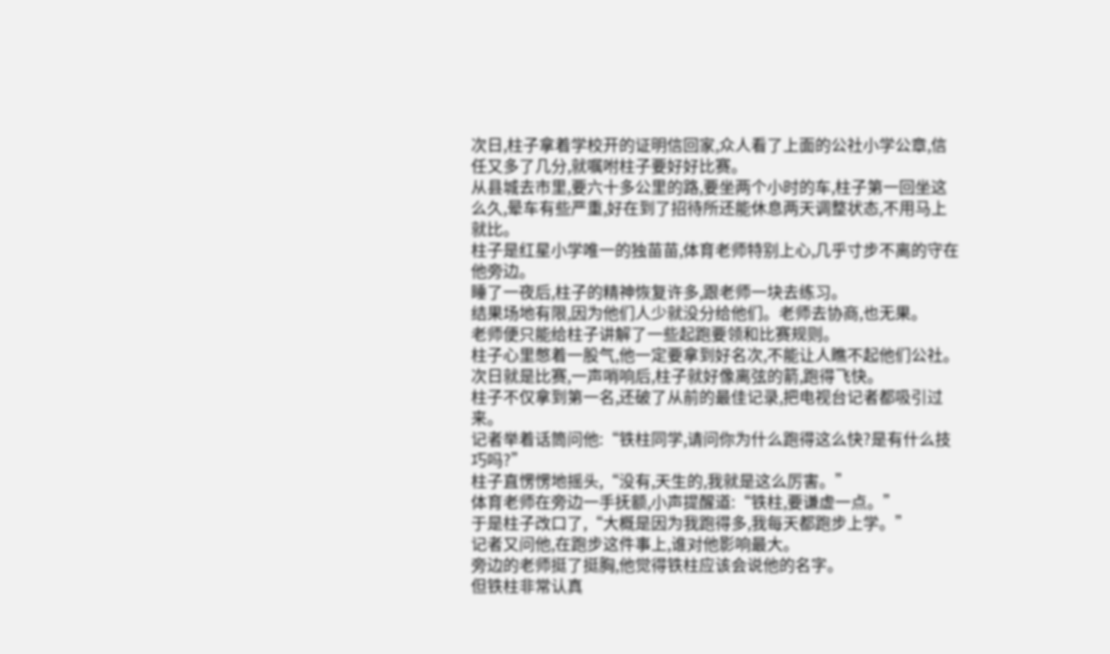次日,柱子拿着学校开的证明信回家,众人看了上面的公社小学公章,信任又多了几分,就嘱咐柱子要好好比赛。
从县城去市里,要六十多公里的路,要坐两个小时的车,柱子第一回坐这么久,晕车有些严重,好在到了招待所还能休息两天调整状态,不用马上就比。
柱子是红星小学唯一的独苗苗,体育老师特别上心,几乎寸步不离的守在他旁边。
睡了一夜后,柱子的精神恢复许多,跟老师一块去练习。
结果场地有限,因为他们人少就没分给他们。老师去协商,也无果。
老师便只能给柱子讲解了一些起跑要领和比赛规则。
柱子心里憋着一股气,他一定要拿到好名次,不能让人瞧不起他们公社。
次日就是比赛,一声哨响后,柱子就好像离弦的箭,跑得飞快。
柱子不仅拿到第一名,还破了从前的最佳记录,把电视台记者都吸引过来。
记者举着话筒问他:“铁柱同学,请问你为什么跑得这么快?是有什么技巧吗?”
柱子直愣愣地摇头,“没有,天生的,我就是这么厉害。”
体育老师在旁边一手抚额,小声提醒道:“铁柱,要谦虚一点。”
于是柱子改口了,“大概是因为我跑得多,我每天都跑步上学。”
记者又问他,在跑步这件事上,谁对他影响最大。
旁边的老师挺了挺胸,他觉得铁柱应该会说他的名字。
但铁柱非常认真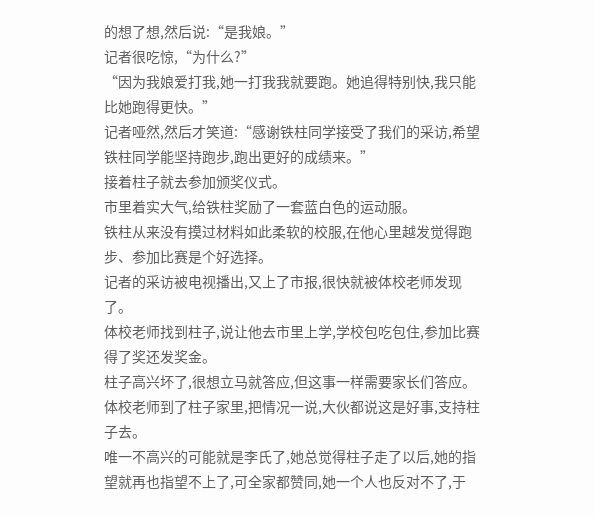的想了想,然后说:“是我娘。”
记者很吃惊,“为什么?”
“因为我娘爱打我,她一打我我就要跑。她追得特别快,我只能比她跑得更快。”
记者哑然,然后才笑道:“感谢铁柱同学接受了我们的采访,希望铁柱同学能坚持跑步,跑出更好的成绩来。”
接着柱子就去参加颁奖仪式。
市里着实大气,给铁柱奖励了一套蓝白色的运动服。
铁柱从来没有摸过材料如此柔软的校服,在他心里越发觉得跑步、参加比赛是个好选择。
记者的采访被电视播出,又上了市报,很快就被体校老师发现了。
体校老师找到柱子,说让他去市里上学,学校包吃包住,参加比赛得了奖还发奖金。
柱子高兴坏了,很想立马就答应,但这事一样需要家长们答应。
体校老师到了柱子家里,把情况一说,大伙都说这是好事,支持柱子去。
唯一不高兴的可能就是李氏了,她总觉得柱子走了以后,她的指望就再也指望不上了,可全家都赞同,她一个人也反对不了,于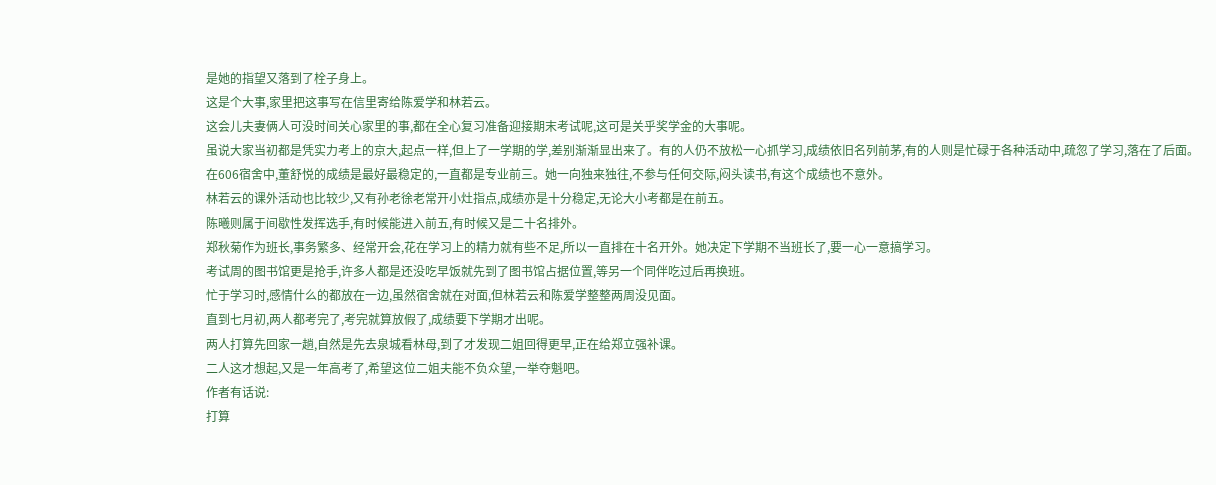是她的指望又落到了栓子身上。
这是个大事,家里把这事写在信里寄给陈爱学和林若云。
这会儿夫妻俩人可没时间关心家里的事,都在全心复习准备迎接期末考试呢,这可是关乎奖学金的大事呢。
虽说大家当初都是凭实力考上的京大,起点一样,但上了一学期的学,差别渐渐显出来了。有的人仍不放松一心抓学习,成绩依旧名列前茅,有的人则是忙碌于各种活动中,疏忽了学习,落在了后面。
在606宿舍中,董舒悦的成绩是最好最稳定的,一直都是专业前三。她一向独来独往,不参与任何交际,闷头读书,有这个成绩也不意外。
林若云的课外活动也比较少,又有孙老徐老常开小灶指点,成绩亦是十分稳定,无论大小考都是在前五。
陈曦则属于间歇性发挥选手,有时候能进入前五,有时候又是二十名排外。
郑秋菊作为班长,事务繁多、经常开会,花在学习上的精力就有些不足,所以一直排在十名开外。她决定下学期不当班长了,要一心一意搞学习。
考试周的图书馆更是抢手,许多人都是还没吃早饭就先到了图书馆占据位置,等另一个同伴吃过后再换班。
忙于学习时,感情什么的都放在一边,虽然宿舍就在对面,但林若云和陈爱学整整两周没见面。
直到七月初,两人都考完了,考完就算放假了,成绩要下学期才出呢。
两人打算先回家一趟,自然是先去泉城看林母,到了才发现二姐回得更早,正在给郑立强补课。
二人这才想起,又是一年高考了,希望这位二姐夫能不负众望,一举夺魁吧。
作者有话说:
打算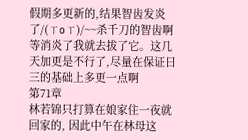假期多更新的,结果智齿发炎了/(ㄒoㄒ)/~~杀千刀的智齿啊等消炎了我就去拔了它。这几天加更是不行了,尽量在保证日三的基础上多更一点啊
第71章
林若锦只打算在娘家住一夜就回家的, 因此中午在林母这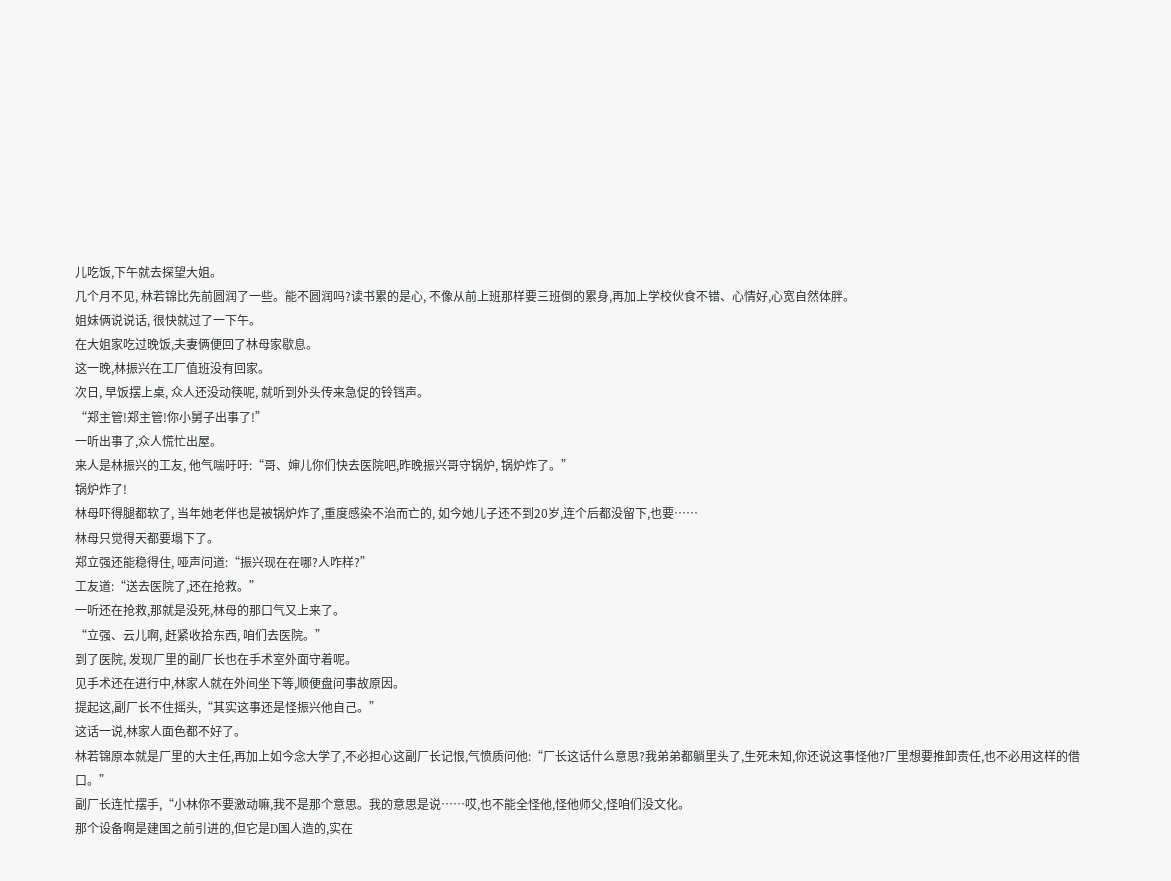儿吃饭,下午就去探望大姐。
几个月不见, 林若锦比先前圆润了一些。能不圆润吗?读书累的是心, 不像从前上班那样要三班倒的累身,再加上学校伙食不错、心情好,心宽自然体胖。
姐妹俩说说话, 很快就过了一下午。
在大姐家吃过晚饭,夫妻俩便回了林母家歇息。
这一晚,林振兴在工厂值班没有回家。
次日, 早饭摆上桌, 众人还没动筷呢, 就听到外头传来急促的铃铛声。
“郑主管!郑主管!你小舅子出事了!”
一听出事了,众人慌忙出屋。
来人是林振兴的工友, 他气喘吁吁:“哥、婶儿你们快去医院吧,昨晚振兴哥守锅炉, 锅炉炸了。”
锅炉炸了!
林母吓得腿都软了, 当年她老伴也是被锅炉炸了,重度感染不治而亡的, 如今她儿子还不到20岁,连个后都没留下,也要……
林母只觉得天都要塌下了。
郑立强还能稳得住, 哑声问道:“振兴现在在哪?人咋样?”
工友道:“送去医院了,还在抢救。”
一听还在抢救,那就是没死,林母的那口气又上来了。
“立强、云儿啊, 赶紧收拾东西, 咱们去医院。”
到了医院, 发现厂里的副厂长也在手术室外面守着呢。
见手术还在进行中,林家人就在外间坐下等,顺便盘问事故原因。
提起这,副厂长不住摇头,“其实这事还是怪振兴他自己。”
这话一说,林家人面色都不好了。
林若锦原本就是厂里的大主任,再加上如今念大学了,不必担心这副厂长记恨,气愤质问他:“厂长这话什么意思?我弟弟都躺里头了,生死未知,你还说这事怪他?厂里想要推卸责任,也不必用这样的借口。”
副厂长连忙摆手,“小林你不要激动嘛,我不是那个意思。我的意思是说……哎,也不能全怪他,怪他师父,怪咱们没文化。
那个设备啊是建国之前引进的,但它是D国人造的,实在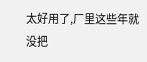太好用了,厂里这些年就没把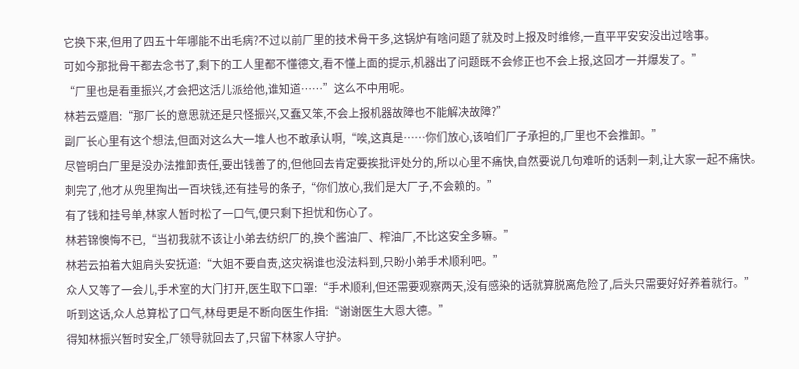它换下来,但用了四五十年哪能不出毛病?不过以前厂里的技术骨干多,这锅炉有啥问题了就及时上报及时维修,一直平平安安没出过啥事。
可如今那批骨干都去念书了,剩下的工人里都不懂德文,看不懂上面的提示,机器出了问题既不会修正也不会上报,这回才一并爆发了。”
“厂里也是看重振兴,才会把这活儿派给他,谁知道……”这么不中用呢。
林若云蹙眉:“那厂长的意思就还是只怪振兴,又蠢又笨,不会上报机器故障也不能解决故障?”
副厂长心里有这个想法,但面对这么大一堆人也不敢承认啊,“唉,这真是……你们放心,该咱们厂子承担的,厂里也不会推卸。”
尽管明白厂里是没办法推卸责任,要出钱善了的,但他回去肯定要挨批评处分的,所以心里不痛快,自然要说几句难听的话刺一刺,让大家一起不痛快。
刺完了,他才从兜里掏出一百块钱,还有挂号的条子,“你们放心,我们是大厂子,不会赖的。”
有了钱和挂号单,林家人暂时松了一口气,便只剩下担忧和伤心了。
林若锦懊悔不已,“当初我就不该让小弟去纺织厂的,换个酱油厂、榨油厂,不比这安全多嘛。”
林若云拍着大姐肩头安抚道:“大姐不要自责,这灾祸谁也没法料到,只盼小弟手术顺利吧。”
众人又等了一会儿,手术室的大门打开,医生取下口罩:“手术顺利,但还需要观察两天,没有感染的话就算脱离危险了,后头只需要好好养着就行。”
听到这话,众人总算松了口气,林母更是不断向医生作揖:“谢谢医生大恩大德。”
得知林振兴暂时安全,厂领导就回去了,只留下林家人守护。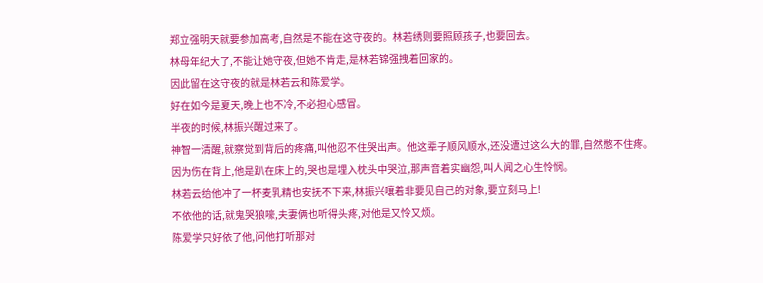郑立强明天就要参加高考,自然是不能在这守夜的。林若绣则要照顾孩子,也要回去。
林母年纪大了,不能让她守夜,但她不肯走,是林若锦强拽着回家的。
因此留在这守夜的就是林若云和陈爱学。
好在如今是夏天,晚上也不冷,不必担心感冒。
半夜的时候,林振兴醒过来了。
神智一清醒,就察觉到背后的疼痛,叫他忍不住哭出声。他这辈子顺风顺水,还没遭过这么大的罪,自然憋不住疼。
因为伤在背上,他是趴在床上的,哭也是埋入枕头中哭泣,那声音着实幽怨,叫人闻之心生怜悯。
林若云给他冲了一杯麦乳精也安抚不下来,林振兴嚷着非要见自己的对象,要立刻马上!
不依他的话,就鬼哭狼嚎,夫妻俩也听得头疼,对他是又怜又烦。
陈爱学只好依了他,问他打听那对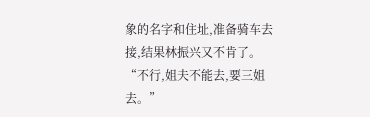象的名字和住址,准备骑车去接,结果林振兴又不肯了。
“不行,姐夫不能去,要三姐去。”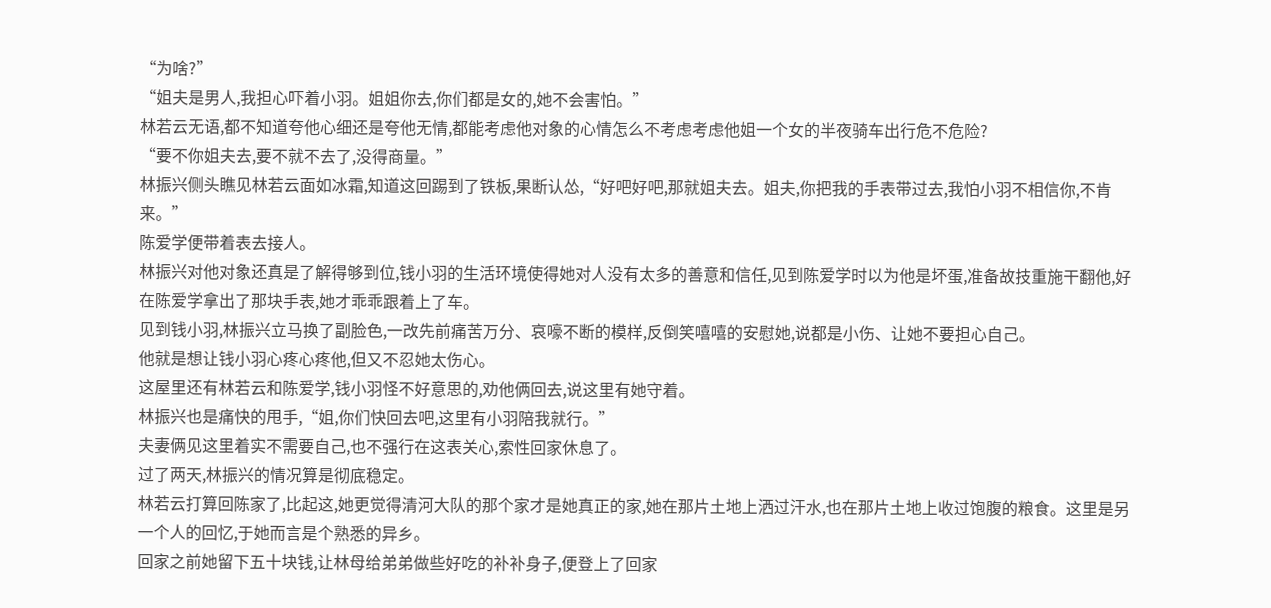“为啥?”
“姐夫是男人,我担心吓着小羽。姐姐你去,你们都是女的,她不会害怕。”
林若云无语,都不知道夸他心细还是夸他无情,都能考虑他对象的心情怎么不考虑考虑他姐一个女的半夜骑车出行危不危险?
“要不你姐夫去,要不就不去了,没得商量。”
林振兴侧头瞧见林若云面如冰霜,知道这回踢到了铁板,果断认怂,“好吧好吧,那就姐夫去。姐夫,你把我的手表带过去,我怕小羽不相信你,不肯来。”
陈爱学便带着表去接人。
林振兴对他对象还真是了解得够到位,钱小羽的生活环境使得她对人没有太多的善意和信任,见到陈爱学时以为他是坏蛋,准备故技重施干翻他,好在陈爱学拿出了那块手表,她才乖乖跟着上了车。
见到钱小羽,林振兴立马换了副脸色,一改先前痛苦万分、哀嚎不断的模样,反倒笑嘻嘻的安慰她,说都是小伤、让她不要担心自己。
他就是想让钱小羽心疼心疼他,但又不忍她太伤心。
这屋里还有林若云和陈爱学,钱小羽怪不好意思的,劝他俩回去,说这里有她守着。
林振兴也是痛快的甩手,“姐,你们快回去吧,这里有小羽陪我就行。”
夫妻俩见这里着实不需要自己,也不强行在这表关心,索性回家休息了。
过了两天,林振兴的情况算是彻底稳定。
林若云打算回陈家了,比起这,她更觉得清河大队的那个家才是她真正的家,她在那片土地上洒过汗水,也在那片土地上收过饱腹的粮食。这里是另一个人的回忆,于她而言是个熟悉的异乡。
回家之前她留下五十块钱,让林母给弟弟做些好吃的补补身子,便登上了回家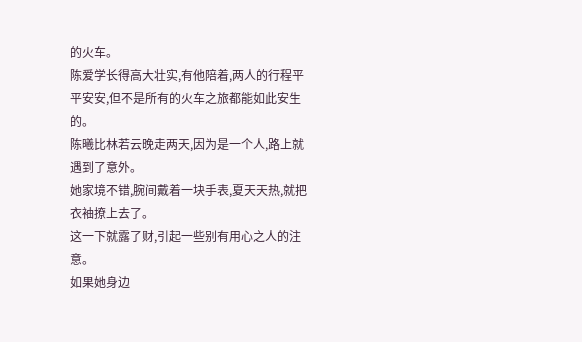的火车。
陈爱学长得高大壮实,有他陪着,两人的行程平平安安,但不是所有的火车之旅都能如此安生的。
陈曦比林若云晚走两天,因为是一个人,路上就遇到了意外。
她家境不错,腕间戴着一块手表,夏天天热,就把衣袖撩上去了。
这一下就露了财,引起一些别有用心之人的注意。
如果她身边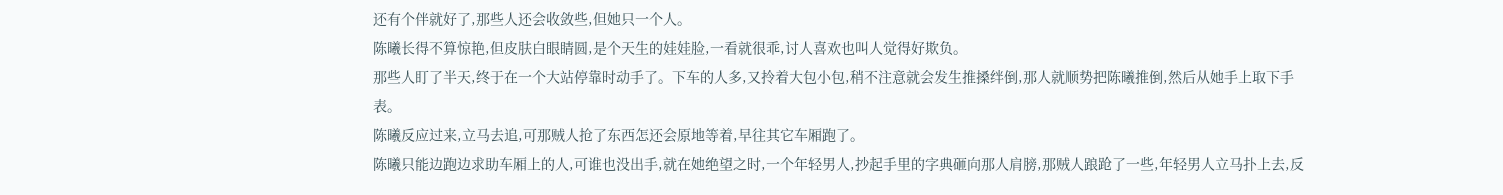还有个伴就好了,那些人还会收敛些,但她只一个人。
陈曦长得不算惊艳,但皮肤白眼睛圆,是个天生的娃娃脸,一看就很乖,讨人喜欢也叫人觉得好欺负。
那些人盯了半天,终于在一个大站停靠时动手了。下车的人多,又拎着大包小包,稍不注意就会发生推搡绊倒,那人就顺势把陈曦推倒,然后从她手上取下手表。
陈曦反应过来,立马去追,可那贼人抢了东西怎还会原地等着,早往其它车厢跑了。
陈曦只能边跑边求助车厢上的人,可谁也没出手,就在她绝望之时,一个年轻男人,抄起手里的字典砸向那人肩膀,那贼人踉跄了一些,年轻男人立马扑上去,反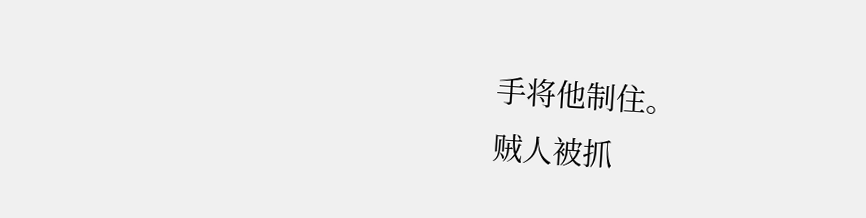手将他制住。
贼人被抓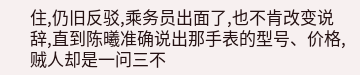住,仍旧反驳,乘务员出面了,也不肯改变说辞,直到陈曦准确说出那手表的型号、价格,贼人却是一问三不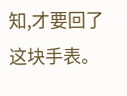知,才要回了这块手表。